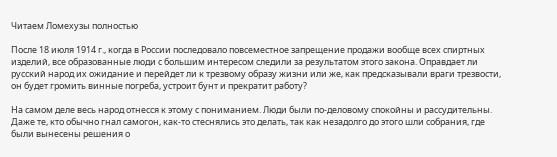Читаем Ломехузы полностью

После 18 июля 1914 г., когда в России последовало повсеместное запрещение продажи вообще всех спиртных изделий, все образованные люди с большим интересом следили за результатом этого закона. Оправдает ли русский народ их ожидание и перейдет ли к трезвому образу жизни или же, как предсказывали враги трезвости, он будет громить винные погреба, устроит бунт и прекратит работу?

На самом деле весь народ отнесся к этому с пониманием. Люди были по-деловому спокойны и рассудительны. Даже те, кто обычно гнал самогон, как-то стеснялись это делать, так как незадолго до этого шли собрания, где были вынесены решения о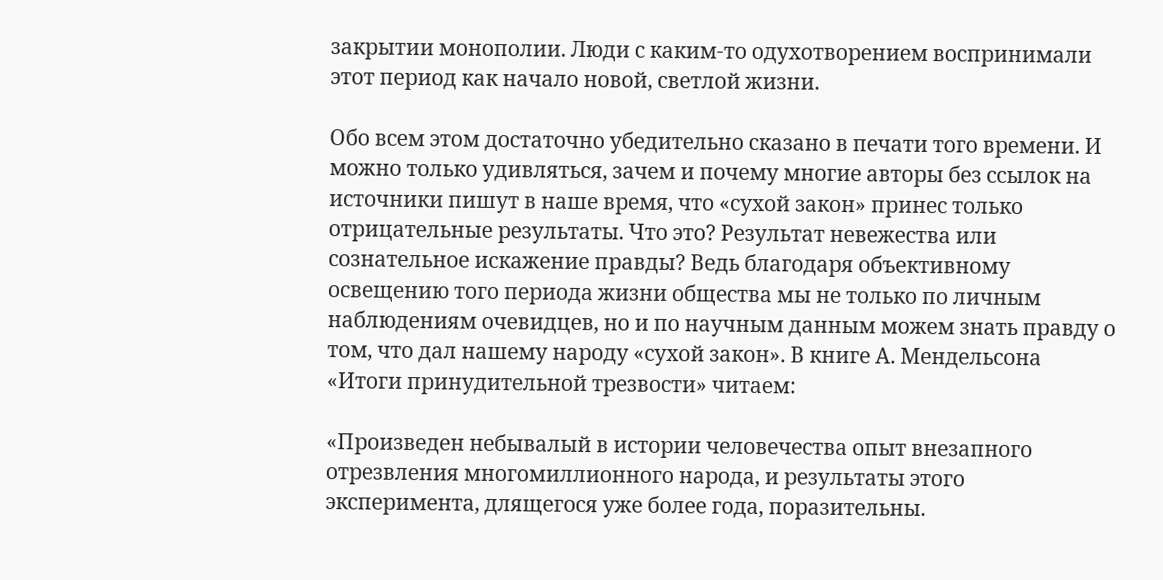закрытии монополии. Люди с каким-то одухотворением воспринимали этот период как начало новой, светлой жизни.

Обо всем этом достаточно убедительно сказано в печати того времени. И можно только удивляться, зачем и почему многие авторы без ссылок на источники пишут в наше время, что «сухой закон» принес только отрицательные результаты. Что это? Результат невежества или сознательное искажение правды? Ведь благодаря объективному освещению того периода жизни общества мы не только по личным наблюдениям очевидцев, но и по научным данным можем знать правду о том, что дал нашему народу «сухой закон». В книге А. Мендельсона «Итоги принудительной трезвости» читаем:

«Произведен небывалый в истории человечества опыт внезапного отрезвления многомиллионного народа, и результаты этого эксперимента, длящегося уже более года, поразительны.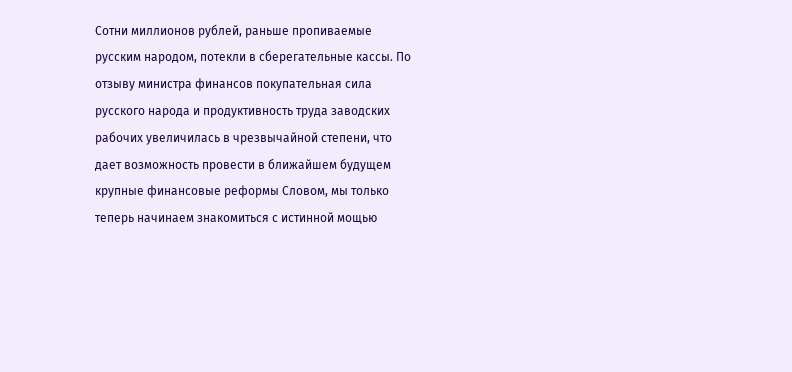Сотни миллионов рублей, раньше пропиваемые русским народом, потекли в сберегательные кассы. По отзыву министра финансов покупательная сила русского народа и продуктивность труда заводских рабочих увеличилась в чрезвычайной степени, что дает возможность провести в ближайшем будущем крупные финансовые реформы Словом, мы только теперь начинаем знакомиться с истинной мощью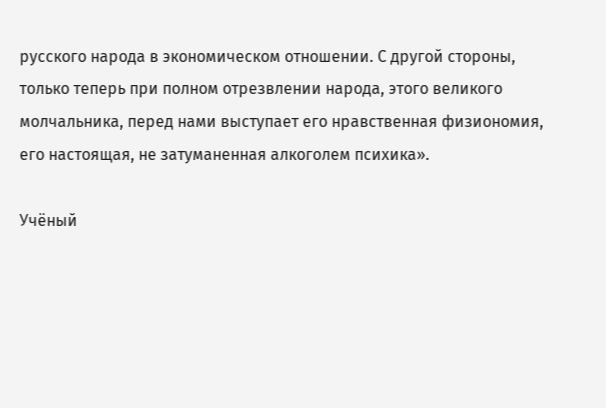русского народа в экономическом отношении. С другой стороны, только теперь при полном отрезвлении народа, этого великого молчальника, перед нами выступает его нравственная физиономия, его настоящая, не затуманенная алкоголем психика».

Учёный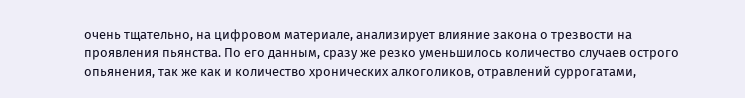очень тщательно, на цифровом материале, анализирует влияние закона о трезвости на проявления пьянства. По его данным, сразу же резко уменьшилось количество случаев острого опьянения, так же как и количество хронических алкоголиков, отравлений суррогатами,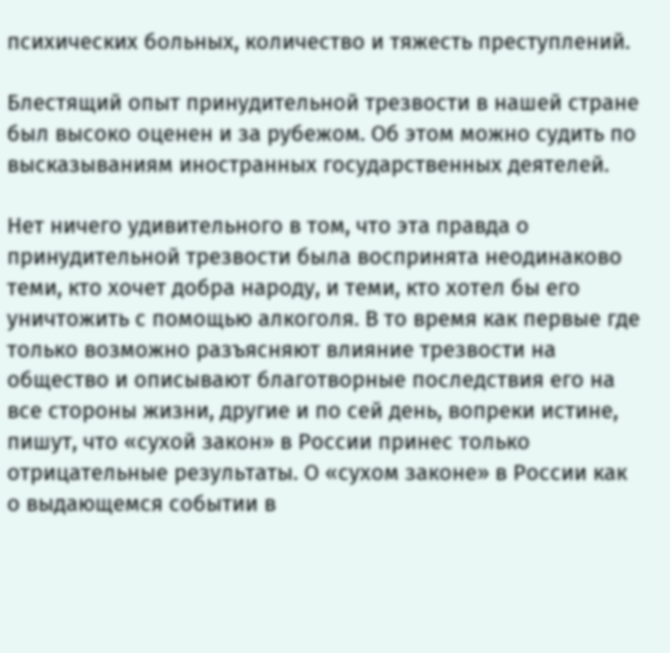психических больных, количество и тяжесть преступлений.

Блестящий опыт принудительной трезвости в нашей стране был высоко оценен и за рубежом. Об этом можно судить по высказываниям иностранных государственных деятелей.

Нет ничего удивительного в том, что эта правда о принудительной трезвости была воспринята неодинаково теми, кто хочет добра народу, и теми, кто хотел бы его уничтожить с помощью алкоголя. В то время как первые где только возможно разъясняют влияние трезвости на общество и описывают благотворные последствия его на все стороны жизни, другие и по сей день, вопреки истине, пишут, что «сухой закон» в России принес только отрицательные результаты. О «сухом законе» в России как о выдающемся событии в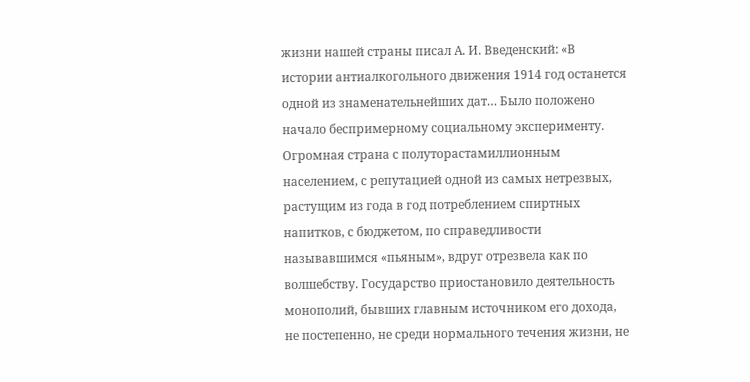жизни нашей страны писал А. И. Введенский: «В истории антиалкогольного движения 1914 год останется одной из знаменательнейших дат… Было положено начало беспримерному социальному эксперименту. Огромная страна с полуторастамиллионным населением, с репутацией одной из самых нетрезвых, растущим из года в год потреблением спиртных напитков, с бюджетом, по справедливости называвшимся «пьяным», вдруг отрезвела как по волшебству. Государство приостановило деятельность монополий, бывших главным источником его дохода, не постепенно, не среди нормального течения жизни, не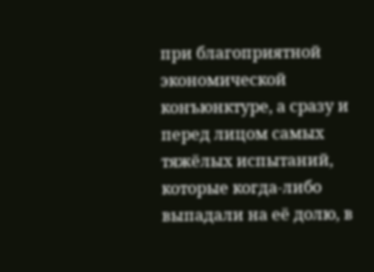при благоприятной экономической конъюнктуре, а сразу и перед лицом самых тяжёлых испытаний, которые когда-либо выпадали на её долю, в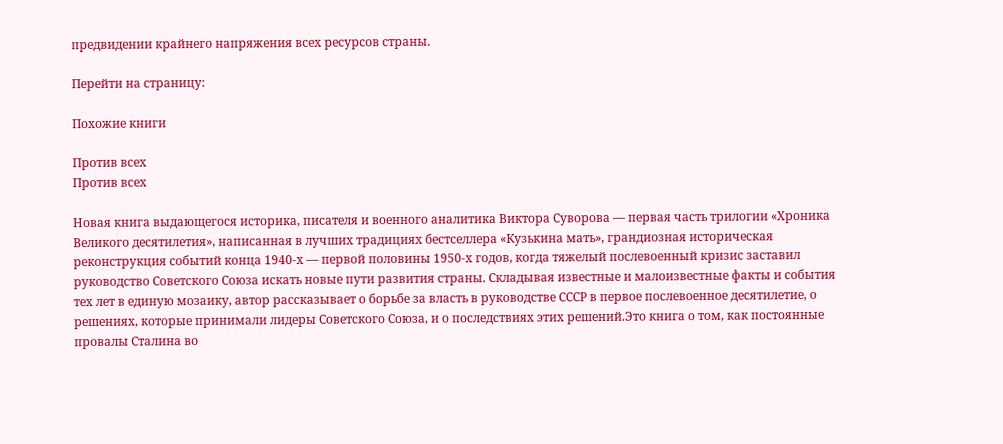предвидении крайнего напряжения всех ресурсов страны.

Перейти на страницу:

Похожие книги

Против всех
Против всех

Новая книга выдающегося историка, писателя и военного аналитика Виктора Суворова — первая часть трилогии «Хроника Великого десятилетия», написанная в лучших традициях бестселлера «Кузькина мать», грандиозная историческая реконструкция событий конца 1940-х — первой половины 1950-х годов, когда тяжелый послевоенный кризис заставил руководство Советского Союза искать новые пути развития страны. Складывая известные и малоизвестные факты и события тех лет в единую мозаику, автор рассказывает о борьбе за власть в руководстве СССР в первое послевоенное десятилетие, о решениях, которые принимали лидеры Советского Союза, и о последствиях этих решений.Это книга о том, как постоянные провалы Сталина во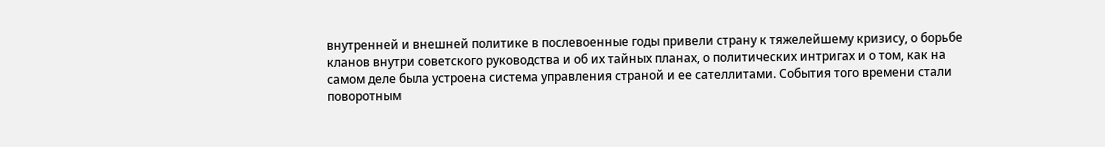внутренней и внешней политике в послевоенные годы привели страну к тяжелейшему кризису, о борьбе кланов внутри советского руководства и об их тайных планах, о политических интригах и о том, как на самом деле была устроена система управления страной и ее сателлитами. События того времени стали поворотным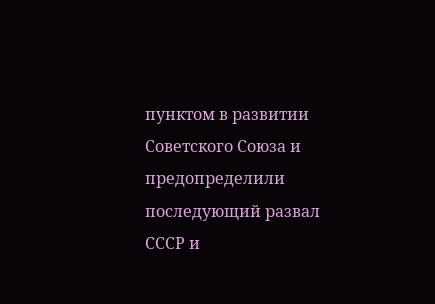пунктом в развитии Советского Союза и предопределили последующий развал СССР и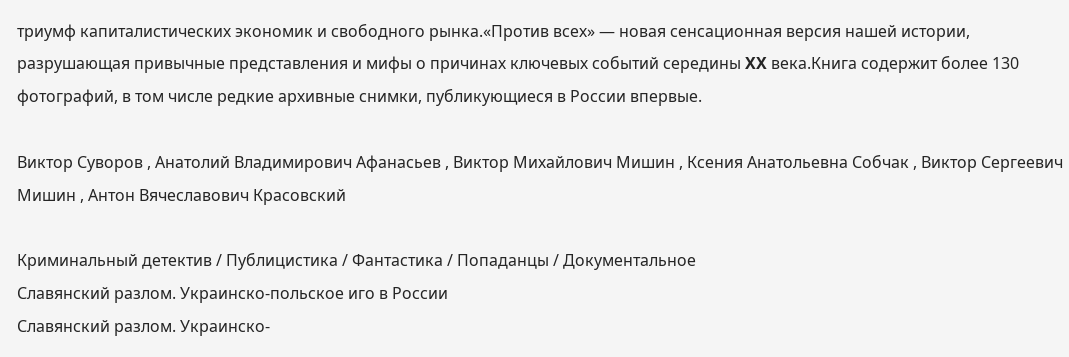триумф капиталистических экономик и свободного рынка.«Против всех» — новая сенсационная версия нашей истории, разрушающая привычные представления и мифы о причинах ключевых событий середины XX века.Книга содержит более 130 фотографий, в том числе редкие архивные снимки, публикующиеся в России впервые.

Виктор Суворов , Анатолий Владимирович Афанасьев , Виктор Михайлович Мишин , Ксения Анатольевна Собчак , Виктор Сергеевич Мишин , Антон Вячеславович Красовский

Криминальный детектив / Публицистика / Фантастика / Попаданцы / Документальное
Славянский разлом. Украинско-польское иго в России
Славянский разлом. Украинско-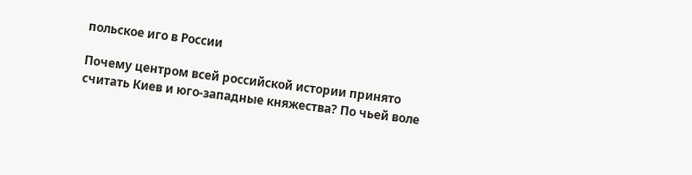польское иго в России

Почему центром всей российской истории принято считать Киев и юго-западные княжества? По чьей воле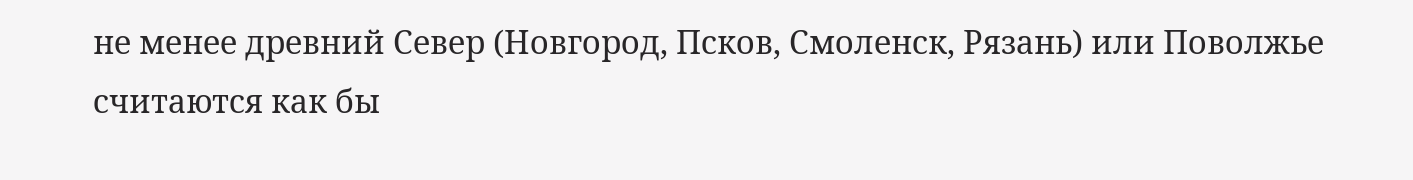не менее древний Север (Новгород, Псков, Смоленск, Рязань) или Поволжье считаются как бы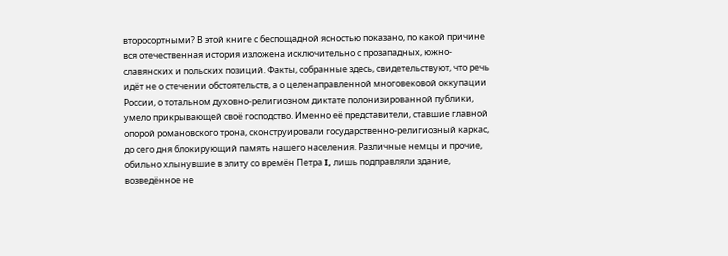второсортными? В этой книге с беспощадной ясностью показано, по какой причине вся отечественная история изложена исключительно с прозападных, южно-славянских и польских позиций. Факты, собранные здесь, свидетельствуют, что речь идёт не о стечении обстоятельств, а о целенаправленной многовековой оккупации России, о тотальном духовно-религиозном диктате полонизированной публики, умело прикрывающей своё господство. Именно её представители, ставшие главной опорой романовского трона, сконструировали государственно-религиозный каркас, до сего дня блокирующий память нашего населения. Различные немцы и прочие, обильно хлынувшие в элиту со времён Петра I, лишь подправляли здание, возведённое не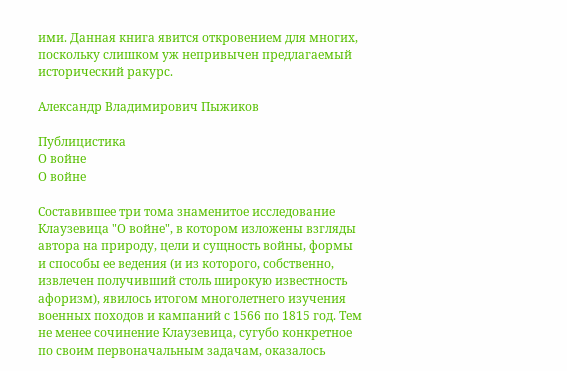ими. Данная книга явится откровением для многих, поскольку слишком уж непривычен предлагаемый исторический ракурс.

Александр Владимирович Пыжиков

Публицистика
О войне
О войне

Составившее три тома знаменитое исследование Клаузевица "О войне", в котором изложены взгляды автора на природу, цели и сущность войны, формы и способы ее ведения (и из которого, собственно, извлечен получивший столь широкую известность афоризм), явилось итогом многолетнего изучения военных походов и кампаний с 1566 по 1815 год. Тем не менее сочинение Клаузевица, сугубо конкретное по своим первоначальным задачам, оказалось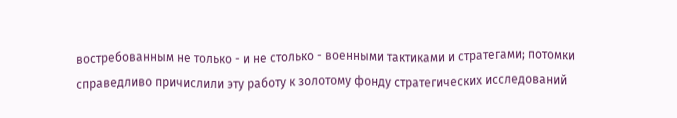востребованным не только - и не столько - военными тактиками и стратегами; потомки справедливо причислили эту работу к золотому фонду стратегических исследований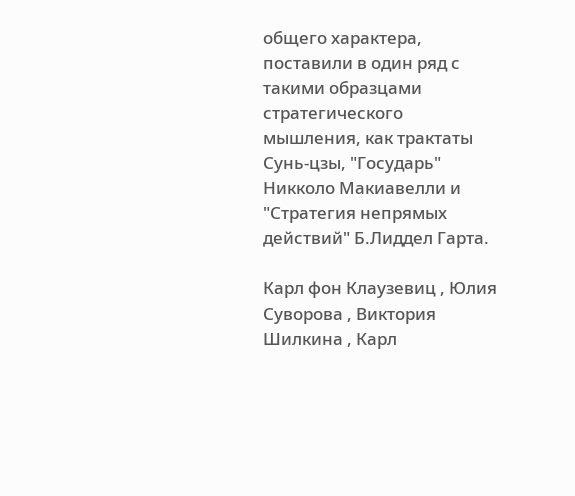общего характера, поставили в один ряд с такими образцами стратегического мышления, как трактаты Сунь-цзы, "Государь" Никколо Макиавелли и "Стратегия непрямых действий" Б.Лиддел Гарта.

Карл фон Клаузевиц , Юлия Суворова , Виктория Шилкина , Карл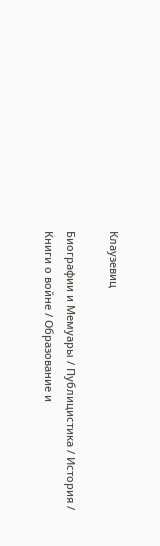Клаузевиц

Биографии и Мемуары / Публицистика / История / Книги о войне / Образование и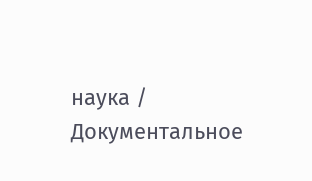наука / Документальное